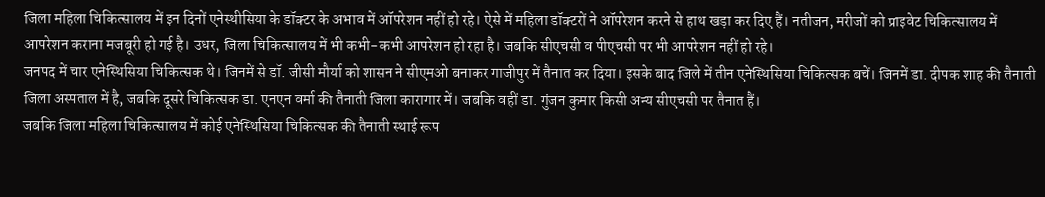जिला महिला चिकित्सालय में इन दिनों एनेस्थीसिया के डॉक्टर के अभाव में ऑपरेशन नहीं हो रहे। ऐसे में महिला डॉक्टरों ने ऑपरेशन करने से हाथ खड़ा कर दिए हैं। नतीजन, मरीजों को प्राइवेट चिकित्सालय में आपरेशन कराना मजबूरी हो गई है। उधर, जिला चिकित्सालय में भी कभी-कभी आपरेशन हो रहा है। जबकि सीएचसी व पीएचसी पर भी आपरेशन नहीं हो रहे।
जनपद में चार एनेस्थिसिया चिकित्सक थे। जिनमें से डॉ. जीसी मौर्या को शासन ने सीएमओ बनाकर गाजीपुर में तैनात कर दिया। इसके बाद जिले में तीन एनेस्थिसिया चिकित्सक बचें। जिनमें डा. दीपक शाह की तैनाती जिला अस्पताल में है, जबकि दूसरे चिकित्सक डा. एनएन वर्मा की तैनाती जिला कारागार में। जबकि वहीं डा. गुंजन कुमार किसी अन्य सीएचसी पर तैनात हैं।
जबकि जिला महिला चिकित्सालय में कोई एनेस्थिसिया चिकित्सक की तैनाती स्थाई रूप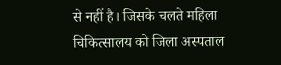से नहीं है। जिसके चलते महिला चिकित्सालय को जिला अस्पताल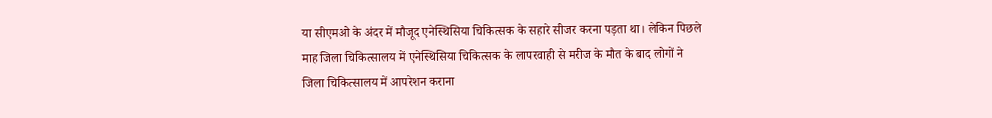या सीएमओ के अंदर में मौजूद एनेस्थिसिया चिकित्सक के सहारे सीजर करना पड़ता था। लेकिन पिछले माह जिला चिकित्सालय में एनेस्थिसिया चिकित्सक के लापरवाही से मरीज के मौत के बाद लोगों ने जिला चिकित्सालय में आपरेशन कराना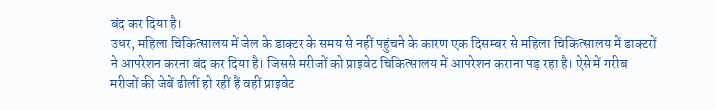बंद कर दिया है।
उधर, महिला चिकित्सालय में जेल के डाक्टर के समय से नहीं पहुंचने के कारण एक दिसम्बर से महिला चिकित्सालय में डाक्टरों ने आपरेशन करना बंद कर दिया है। जिससे मरीजों को प्राइवेट चिकित्सालय में आपरेशन कराना पड़ रहा है। ऐसे में गरीब मरीजों की जेबें ढीलीं हो रहीं हैं वहीं प्राइवेट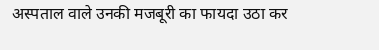अस्पताल वाले उनकी मजबूरी का फायदा उठा कर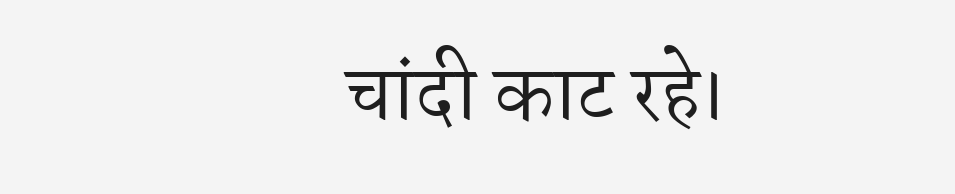चांदी काट रहे।